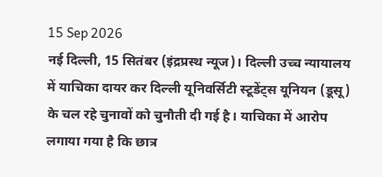15 Sep 2026
नई दिल्ली, 15 सितंबर (इंद्रप्रस्थ न्यूज)। दिल्ली उच्च न्यायालय में याचिका दायर कर दिल्ली यूनिवर्सिटी स्टूडेंट्स यूनियन (डूसू) के चल रहे चुनावों को चुनौती दी गई है। याचिका में आरोप लगाया गया है कि छात्र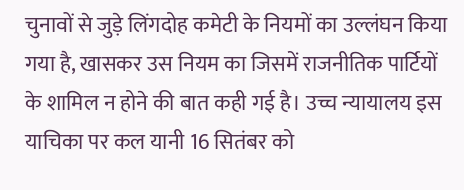चुनावों से जुड़े लिंगदोह कमेटी के नियमों का उल्लंघन किया गया है, खासकर उस नियम का जिसमें राजनीतिक पार्टियों के शामिल न होने की बात कही गई है। उच्च न्यायालय इस याचिका पर कल यानी 16 सितंबर को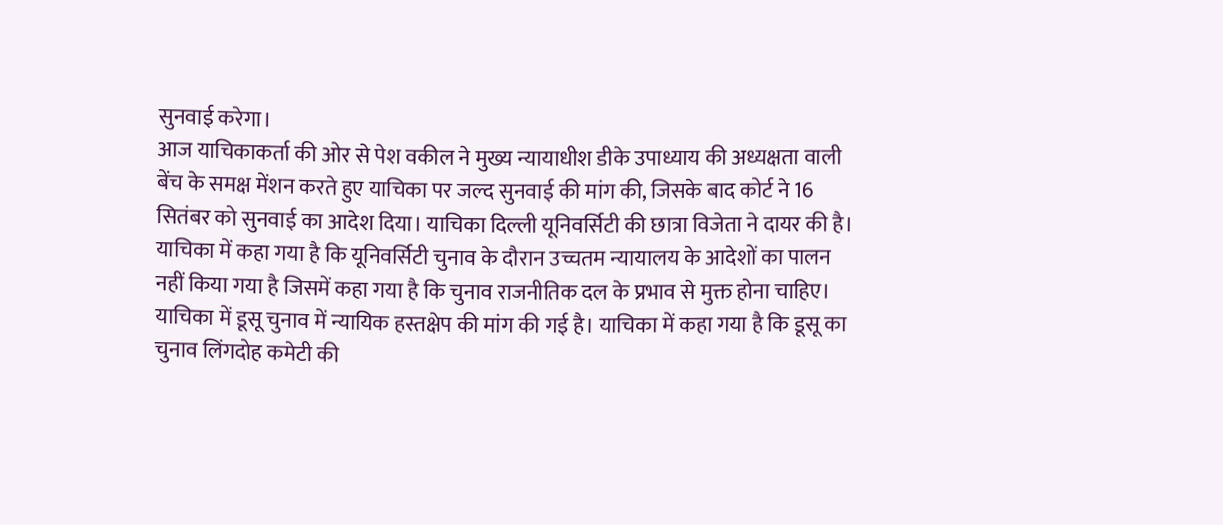सुनवाई करेगा।
आज याचिकाकर्ता की ओर से पेश वकील ने मुख्य न्यायाधीश डीके उपाध्याय की अध्यक्षता वाली बेंच के समक्ष मेंशन करते हुए याचिका पर जल्द सुनवाई की मांग की, जिसके बाद कोर्ट ने 16 सितंबर को सुनवाई का आदेश दिया। याचिका दिल्ली यूनिवर्सिटी की छात्रा विजेता ने दायर की है। याचिका में कहा गया है कि यूनिवर्सिटी चुनाव के दौरान उच्चतम न्यायालय के आदेशों का पालन नहीं किया गया है जिसमें कहा गया है कि चुनाव राजनीतिक दल के प्रभाव से मुक्त होना चाहिए।
याचिका में डूसू चुनाव में न्यायिक हस्तक्षेप की मांग की गई है। याचिका में कहा गया है कि डूसू का चुनाव लिंगदोह कमेटी की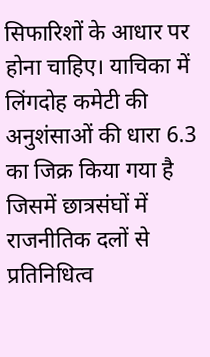सिफारिशों के आधार पर होना चाहिए। याचिका में लिंगदोह कमेटी की अनुशंसाओं की धारा 6.3 का जिक्र किया गया है जिसमें छात्रसंघों में राजनीतिक दलों से प्रतिनिधित्व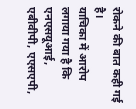रोकने की बात कही गई है।
याचिका में आरोप लगाया गया है कि एनएसयूआई, एबीवीपी, एएसएपी,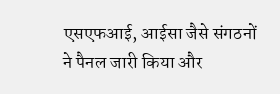एसएफआई, आईसा जैसे संगठनों ने पैनल जारी किया और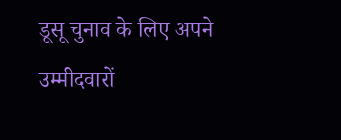डूसू चुनाव के लिए अपने उम्मीदवारों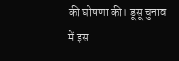की घोषणा की। डूसू चुनाव में इस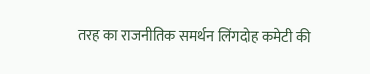तरह का राजनीतिक समर्थन लिंगदोह कमेटी की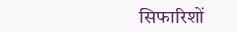सिफारिशों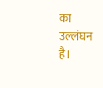का उल्लंघन है।